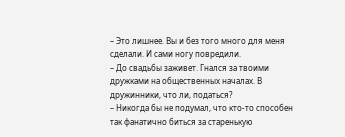– Это лишнее. Вы и без того много для меня сделали. И сами ногу повредили.
– До свадьбы заживет. Гнался за твоими дружками на общественных началах. В дружинники, что ли, податься?
– Никогда бы не подумал, что кто-то способен так фанатично биться за старенькую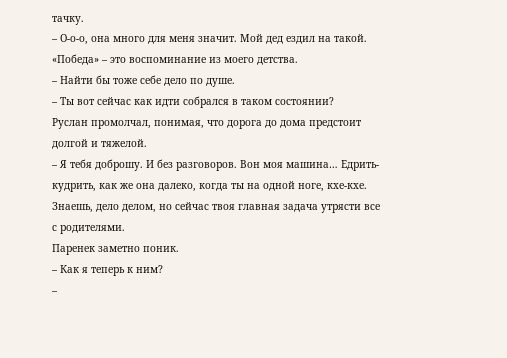тачку.
– О-о-о, она много для меня значит. Мой дед ездил на такой. «Победа» – это воспоминание из моего детства.
– Найти бы тоже себе дело по душе.
– Ты вот сейчас как идти собрался в таком состоянии?
Руслан промолчал, понимая, что дорога до дома предстоит долгой и тяжелой.
– Я тебя доброшу. И без разговоров. Вон моя машина… Едрить-кудрить, как же она далеко, когда ты на одной ноге, кхе-кхе. Знаешь, дело делом, но сейчас твоя главная задача утрясти все с родителями.
Паренек заметно поник.
– Как я теперь к ним?
–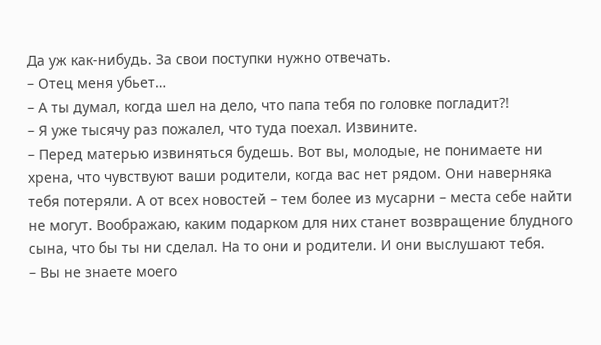Да уж как-нибудь. За свои поступки нужно отвечать.
– Отец меня убьет…
– А ты думал, когда шел на дело, что папа тебя по головке погладит?!
– Я уже тысячу раз пожалел, что туда поехал. Извините.
– Перед матерью извиняться будешь. Вот вы, молодые, не понимаете ни хрена, что чувствуют ваши родители, когда вас нет рядом. Они наверняка тебя потеряли. А от всех новостей – тем более из мусарни – места себе найти не могут. Воображаю, каким подарком для них станет возвращение блудного сына, что бы ты ни сделал. На то они и родители. И они выслушают тебя.
– Вы не знаете моего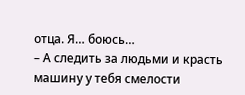отца. Я… боюсь…
– А следить за людьми и красть машину у тебя смелости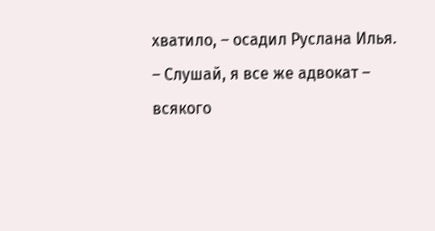хватило, – осадил Руслана Илья. – Слушай, я все же адвокат – всякого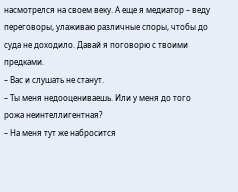насмотрелся на своем веку. А еще я медиатор – веду переговоры, улаживаю различные споры, чтобы до суда не доходило. Давай я поговорю с твоими предками.
– Вас и слушать не станут.
– Ты меня недооцениваешь. Или у меня до того рожа неинтеллигентная?
– На меня тут же набросится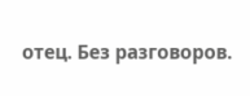отец. Без разговоров.